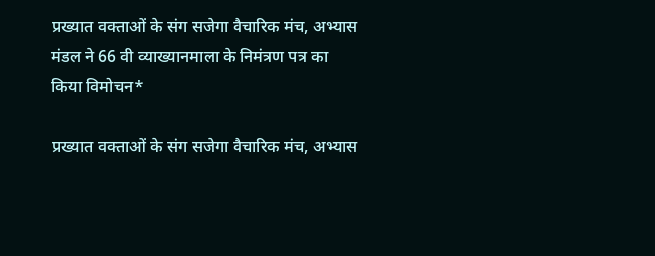प्रख्यात वक्ताओं के संग सजेगा वैचारिक मंच, अभ्यास मंडल ने 66 वी व्याख्यानमाला के निमंत्रण पत्र का किया विमोचन*

प्रख्यात वक्ताओं के संग सजेगा वैचारिक मंच, अभ्यास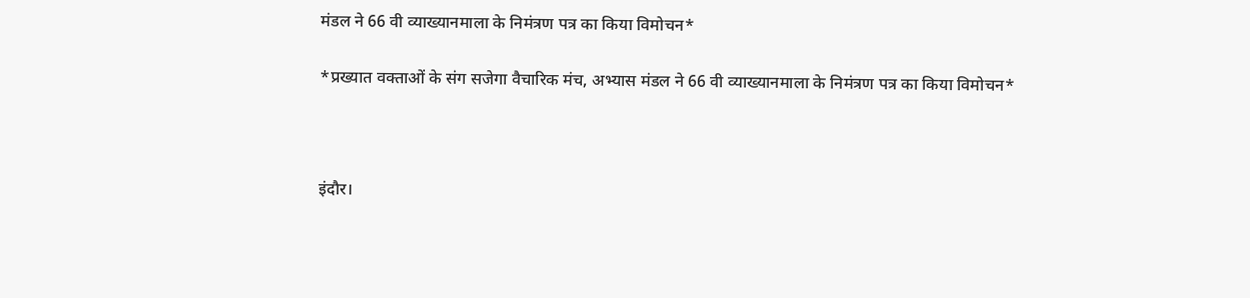मंडल ने 66 वी व्याख्यानमाला के निमंत्रण पत्र का किया विमोचन*

*प्रख्यात वक्ताओं के संग सजेगा वैचारिक मंच, अभ्यास मंडल ने 66 वी व्याख्यानमाला के निमंत्रण पत्र का किया विमोचन*



इंदौर।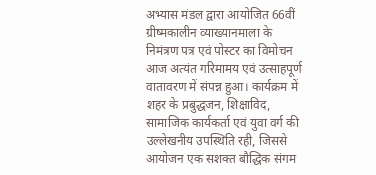अभ्यास मंडल द्वारा आयोजित 66वीं ग्रीष्मकालीन व्याख्यानमाला के निमंत्रण पत्र एवं पोस्टर का विमोचन आज अत्यंत गरिमामय एवं उत्साहपूर्ण वातावरण में संपन्न हुआ। कार्यक्रम में शहर के प्रबुद्धजन, शिक्षाविद, सामाजिक कार्यकर्ता एवं युवा वर्ग की उल्लेखनीय उपस्थिति रही, जिससे आयोजन एक सशक्त बौद्धिक संगम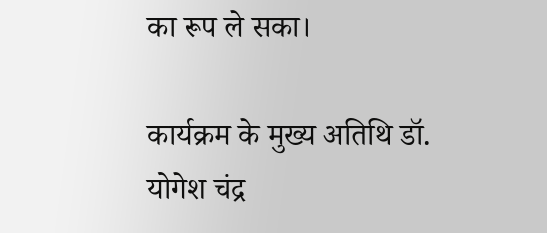का रूप ले सका।

कार्यक्रम के मुख्य अतिथि डॉ. योगेश चंद्र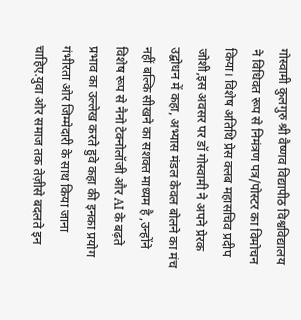गोस्वामी कुलगुरु श्री वैष्णव विद्यापीठ विश्वविद्यालय ने विधिवत रूप से निमंत्रण पत्र/पोस्टर का विमोचन किया। विशेष अतिथि प्रेस क्लब महासचिव प्रदीप जोशी,इस अवसर पर डॉ गोस्वामी ने अपने प्रेरक उद्बोधन में कहा, अभ्यास मंडल केवल बोलने का मंच नहीं बल्कि सीखने का सशक्त माध्यम है ,उन्होंने विशेष रूप से नैनो टेक्नोलॉजी और AI के बढ़ते प्रभाव का उल्लेख करते हुवे कहा की इनका प्रयोग गंभीरता ओर जिम्मेदारी के साथ किया जाना चाहिए.युवा ओर समाज तक तेज़ीसे बदलते इन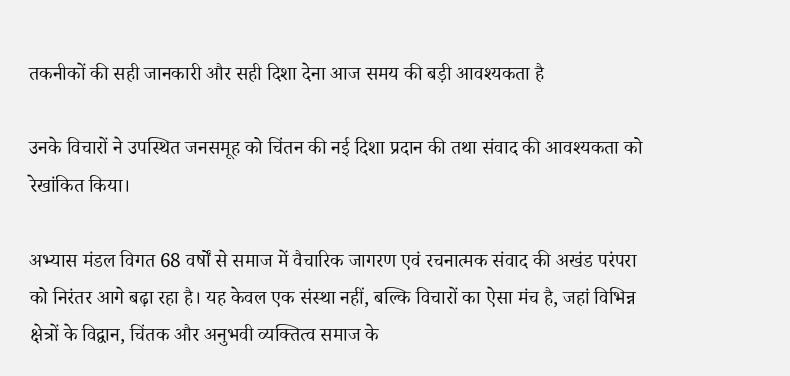तकनीकों की सही जानकारी और सही दिशा देना आज समय की बड़ी आवश्यकता है

उनके विचारों ने उपस्थित जनसमूह को चिंतन की नई दिशा प्रदान की तथा संवाद की आवश्यकता को रेखांकित किया।

अभ्यास मंडल विगत 68 वर्षों से समाज में वैचारिक जागरण एवं रचनात्मक संवाद की अखंड परंपरा को निरंतर आगे बढ़ा रहा है। यह केवल एक संस्था नहीं, बल्कि विचारों का ऐसा मंच है, जहां विभिन्न क्षेत्रों के विद्वान, चिंतक और अनुभवी व्यक्तित्व समाज के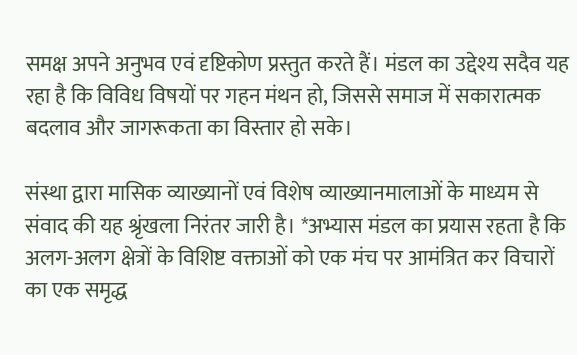समक्ष अपने अनुभव एवं दृष्टिकोण प्रस्तुत करते हैं। मंडल का उद्देश्य सदैव यह रहा है कि विविध विषयों पर गहन मंथन हो, जिससे समाज में सकारात्मक बदलाव और जागरूकता का विस्तार हो सके।

संस्था द्वारा मासिक व्याख्यानों एवं विशेष व्याख्यानमालाओं के माध्यम से संवाद की यह श्रृंखला निरंतर जारी है। *अभ्यास मंडल का प्रयास रहता है कि अलग-अलग क्षेत्रों के विशिष्ट वक्ताओं को एक मंच पर आमंत्रित कर विचारों का एक समृद्ध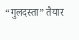“गुलदस्ता” तैयार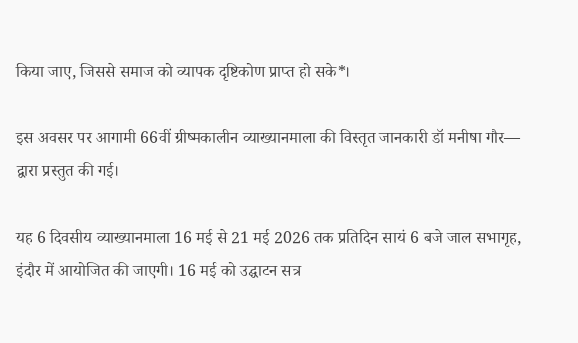किया जाए, जिससे समाज को व्यापक दृष्टिकोण प्राप्त हो सके*।

इस अवसर पर आगामी 66वीं ग्रीष्मकालीन व्याख्यानमाला की विस्तृत जानकारी डॉ मनीषा गौर— द्वारा प्रस्तुत की गई।

यह 6 दिवसीय व्याख्यानमाला 16 मई से 21 मई 2026 तक प्रतिदिन सायं 6 बजे जाल सभागृह, इंदौर में आयोजित की जाएगी। 16 मई को उद्घाटन सत्र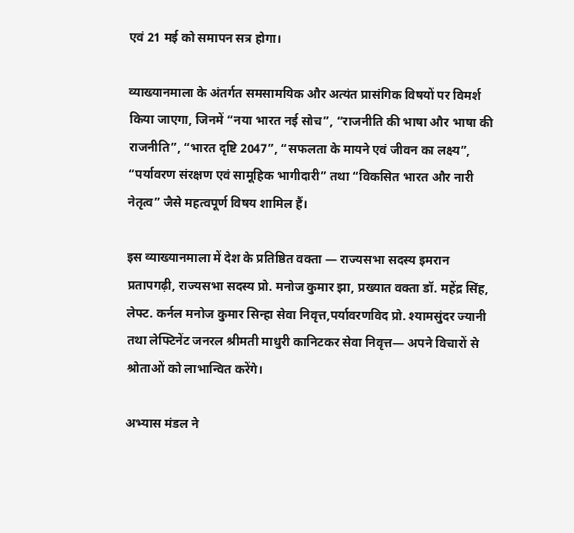एवं 21 मई को समापन सत्र होगा।

व्याख्यानमाला के अंतर्गत समसामयिक और अत्यंत प्रासंगिक विषयों पर विमर्श किया जाएगा, जिनमें “नया भारत नई सोच”, “राजनीति की भाषा और भाषा की राजनीति”, “भारत दृष्टि 2047”, “सफलता के मायने एवं जीवन का लक्ष्य”, “पर्यावरण संरक्षण एवं सामूहिक भागीदारी” तथा “विकसित भारत और नारी नेतृत्व” जैसे महत्वपूर्ण विषय शामिल हैं।

इस व्याख्यानमाला में देश के प्रतिष्ठित वक्ता — राज्यसभा सदस्य इमरान प्रतापगढ़ी, राज्यसभा सदस्य प्रो. मनोज कुमार झा, प्रख्यात वक्ता डॉ. महेंद्र सिंह, लेफ्ट. कर्नल मनोज कुमार सिन्हा सेवा निवृत्त,पर्यावरणविद प्रो. श्यामसुंदर ज्यानी तथा लेफ्टिनेंट जनरल श्रीमती माधुरी कानिटकर सेवा निवृत्त— अपने विचारों से श्रोताओं को लाभान्वित करेंगे।

अभ्यास मंडल ने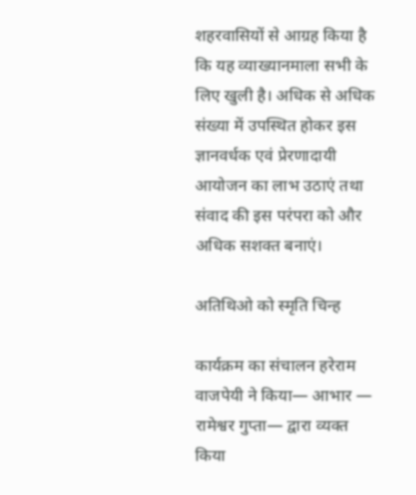शहरवासियों से आग्रह किया है कि यह व्याख्यानमाला सभी के लिए खुली है। अधिक से अधिक संख्या में उपस्थित होकर इस ज्ञानवर्धक एवं प्रेरणादायी आयोजन का लाभ उठाएं तथा संवाद की इस परंपरा को और अधिक सशक्त बनाएं।

अतिथिओ को स्मृति चिन्ह

कार्यक्रम का संचालन हरेराम वाजपेयी ने किया— आभार — रामेश्वर गुप्ता— द्वारा व्यक्त किया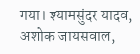गया। श्यामसुंदर यादव, अशोक जायसवाल,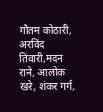गौतम कोठारी, अरविंद तिवारी,मदन राने, आलोक खरे, शंकर गर्ग,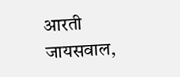आरती जायसवाल,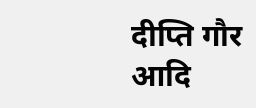दीप्ति गौर आदि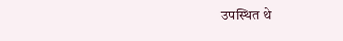उपस्थित थे